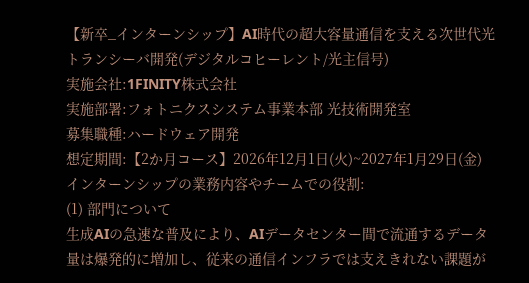【新卒_インターンシップ】AI時代の超大容量通信を支える次世代光トランシーバ開発(デジタルコヒーレント/光主信号)
実施会社:1FINITY株式会社
実施部署:フォトニクスシステム事業本部 光技術開発室
募集職種:ハードウェア開発
想定期間:【2か月コース】2026年12月1日(火)~2027年1月29日(金)
インターンシップの業務内容やチームでの役割:
(1) 部門について
生成AIの急速な普及により、AIデータセンター間で流通するデータ量は爆発的に増加し、従来の通信インフラでは支えきれない課題が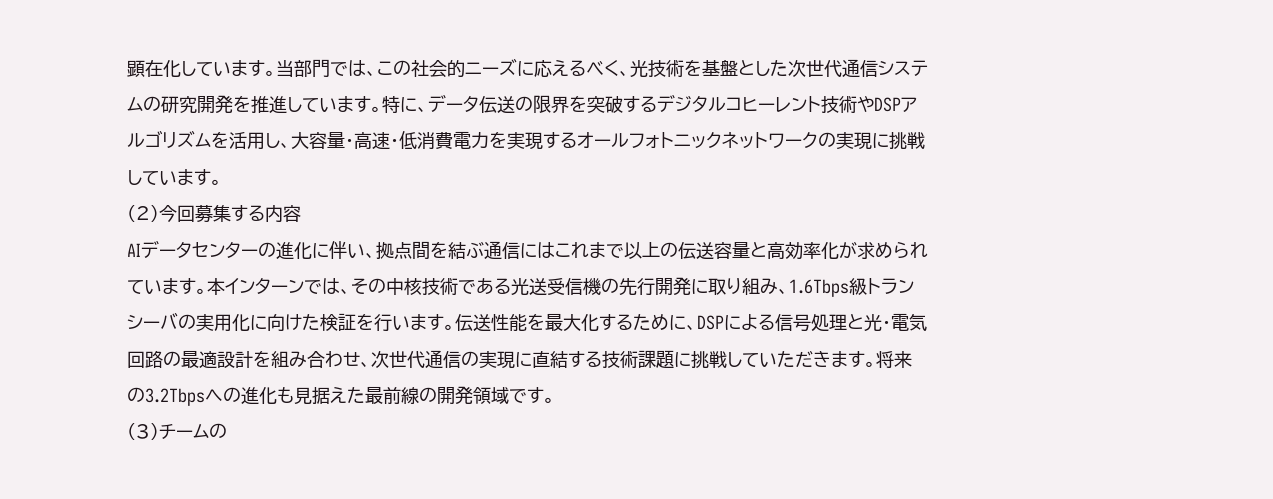顕在化しています。当部門では、この社会的ニーズに応えるべく、光技術を基盤とした次世代通信システムの研究開発を推進しています。特に、データ伝送の限界を突破するデジタルコヒーレント技術やDSPアルゴリズムを活用し、大容量・高速・低消費電力を実現するオールフォトニックネットワークの実現に挑戦しています。
(2)今回募集する内容
AIデータセンターの進化に伴い、拠点間を結ぶ通信にはこれまで以上の伝送容量と高効率化が求められています。本インターンでは、その中核技術である光送受信機の先行開発に取り組み、1.6Tbps級トランシーバの実用化に向けた検証を行います。伝送性能を最大化するために、DSPによる信号処理と光・電気回路の最適設計を組み合わせ、次世代通信の実現に直結する技術課題に挑戦していただきます。将来の3.2Tbpsへの進化も見据えた最前線の開発領域です。
(3)チームの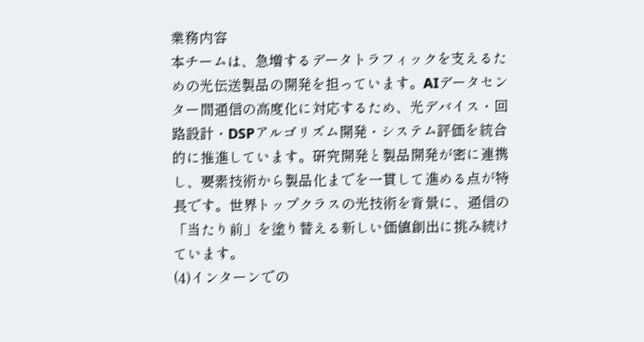業務内容
本チームは、急増するデータトラフィックを支えるための光伝送製品の開発を担っています。AIデータセンター間通信の高度化に対応するため、光デバイス・回路設計・DSPアルゴリズム開発・システム評価を統合的に推進しています。研究開発と製品開発が密に連携し、要素技術から製品化までを一貫して進める点が特長です。世界トップクラスの光技術を背景に、通信の「当たり前」を塗り替える新しい価値創出に挑み続けています。
(4)インターンでの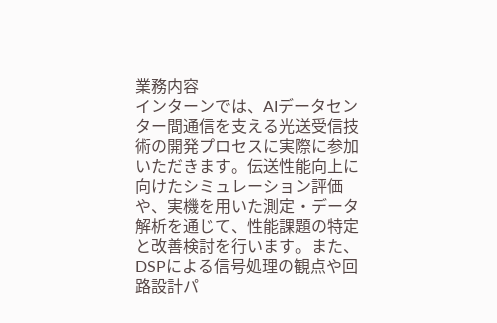業務内容
インターンでは、AIデータセンター間通信を支える光送受信技術の開発プロセスに実際に参加いただきます。伝送性能向上に向けたシミュレーション評価や、実機を用いた測定・データ解析を通じて、性能課題の特定と改善検討を行います。また、DSPによる信号処理の観点や回路設計パ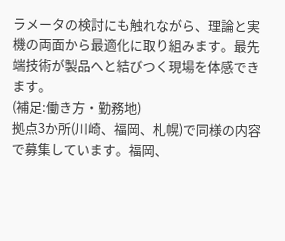ラメータの検討にも触れながら、理論と実機の両面から最適化に取り組みます。最先端技術が製品へと結びつく現場を体感できます。
(補足:働き方・勤務地)
拠点3か所(川崎、福岡、札幌)で同様の内容で募集しています。福岡、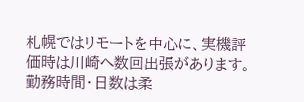札幌ではリモートを中心に、実機評価時は川崎へ数回出張があります。勤務時間・日数は柔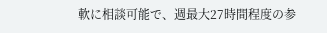軟に相談可能で、週最大27時間程度の参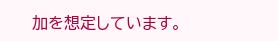加を想定しています。